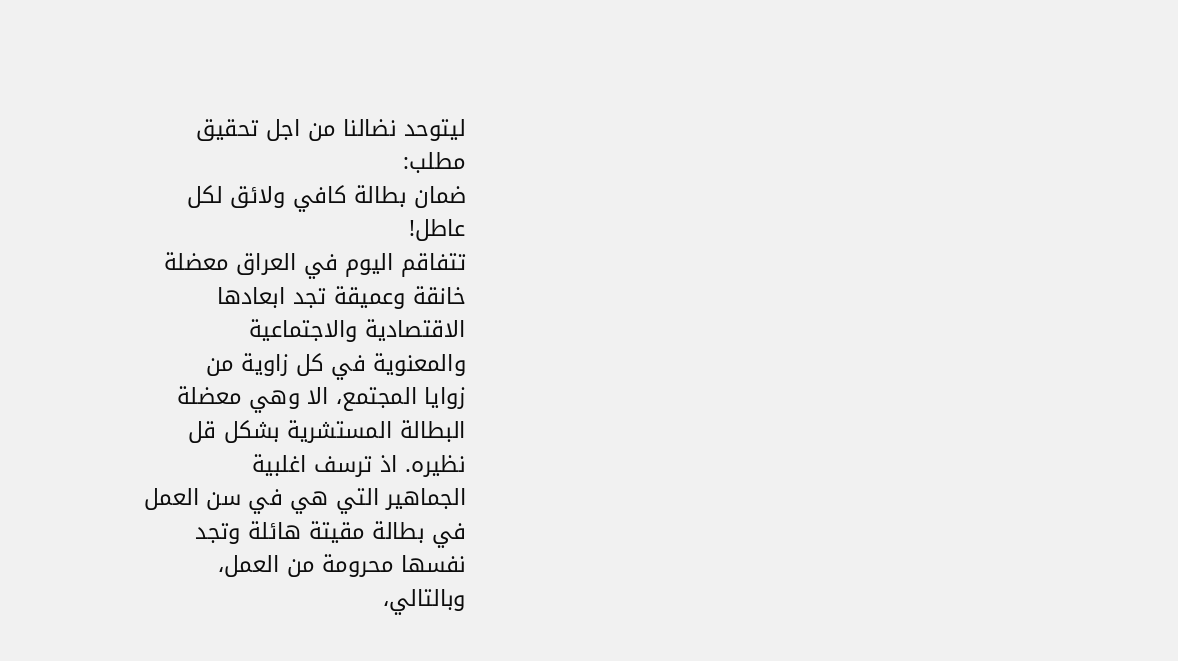ليتوحد نضالنا من اجل تحقيق
مطلب:
ضمان بطالة كافي ولائق لكل
عاطل!
تتفاقم اليوم في العراق معضلة
خانقة وعميقة تجد ابعادها
الاقتصادية والاجتماعية
والمعنوية في كل زاوية من
زوايا المجتمع، الا وهي معضلة
البطالة المستشرية بشكل قل
نظيره. اذ ترسف اغلبية
الجماهير التي هي في سن العمل
في بطالة مقيتة هائلة وتجد
نفسها محرومة من العمل،
وبالتالي،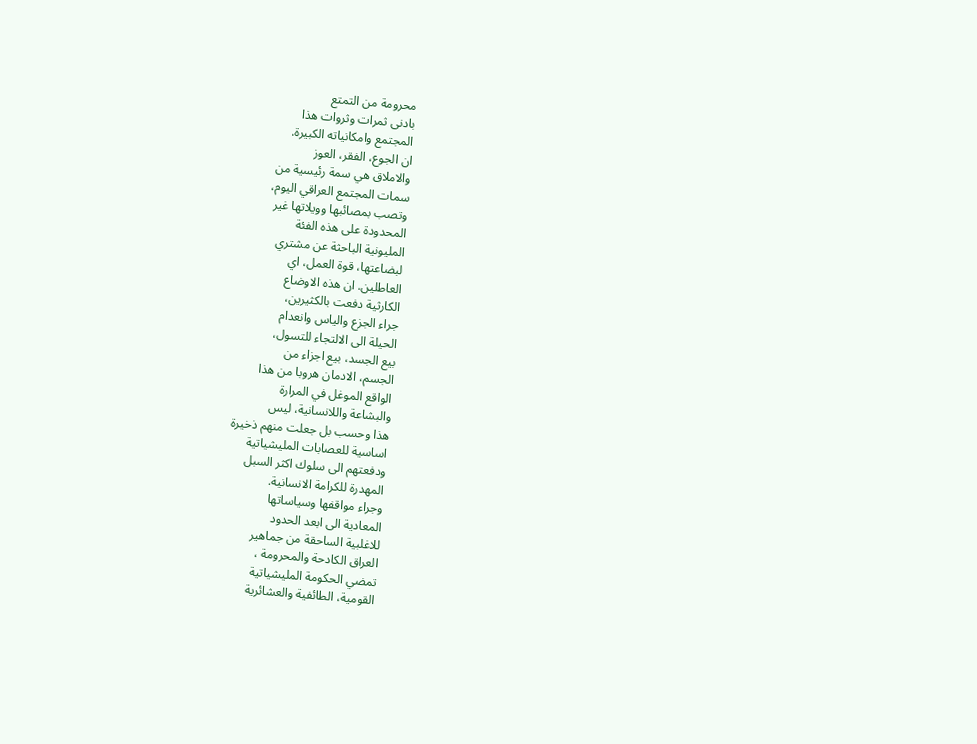محرومة من التمتع
بادنى ثمرات وثروات هذا
المجتمع وامكانياته الكبيرة.
ان الجوع، الفقر، العوز
والاملاق هي سمة رئيسية من
سمات المجتمع العراقي اليوم،
وتصب بمصائبها وويلاتها غير
المحدودة على هذه الفئة
المليونية الباحثة عن مشتري
لبضاعتها، قوة العمل، اي
العاطلين. ان هذه الاوضاع
الكارثية دفعت بالكثيرين،
جراء الجزع والياس وانعدام
الحيلة الى الالتجاء للتسول،
بيع الجسد، بيع اجزاء من
الجسم، الادمان هروبا من هذا
الواقع الموغل في المرارة
والبشاعة واللانسانية، ليس
هذا وحسب بل جعلت منهم ذخيرة
اساسية للعصابات المليشياتية
ودفعتهم الى سلوك اكثر السبل
المهدرة للكرامة الانسانية.
وجراء مواقفها وسياساتها
المعادية الى ابعد الحدود
للاغلبية الساحقة من جماهير
العراق الكادحة والمحرومة ،
تمضي الحكومة المليشياتية
القومية، الطائفية والعشائرية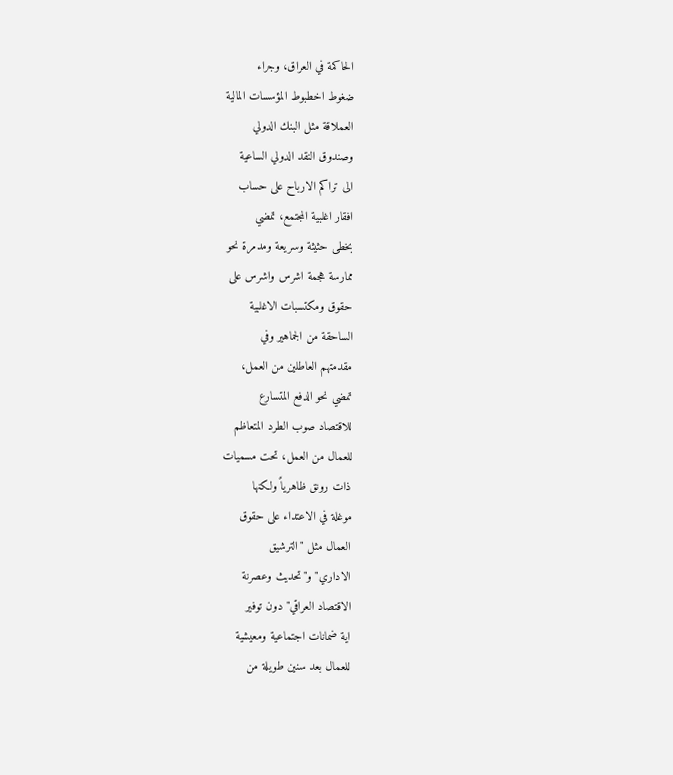الحاكمة في العراق، وجراء
ضغوط اخطبوط المؤسسات المالية
العملاقة مثل البنك الدولي
وصندوق النقد الدولي الساعية
الى تراكم الارباح على حساب
افقار اغلبية المجتمع، تمضي
بخطى حثيثة وسريعة ومدمرة نحو
ممارسة هجمة اشرس واشرس على
حقوق ومكتسبات الاغلبية
الساحقة من الجماهير وفي
مقدمتهم العاطلين من العمل،
تمضي نحو الدفع المتسارع
للاقتصاد صوب الطرد المتعاظم
للعمال من العمل، تحت مسميات
ذات رونق ظاهرياً ولكنها
موغلة في الاعتداء على حقوق
العمال مثل "الترشيق
الاداري" و"تحديث وعصرنة
الاقتصاد العراقي" دون توفير
اية ضمانات اجتماعية ومعيشية
للعمال بعد سنين طويلة من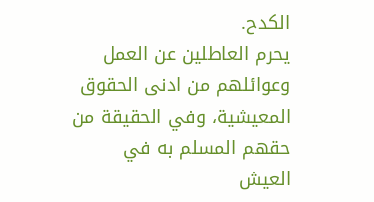الكدح.
يحرم العاطلين عن العمل
وعوائلهم من ادنى الحقوق
المعيشية، وفي الحقيقة من
حقهم المسلم به في العيش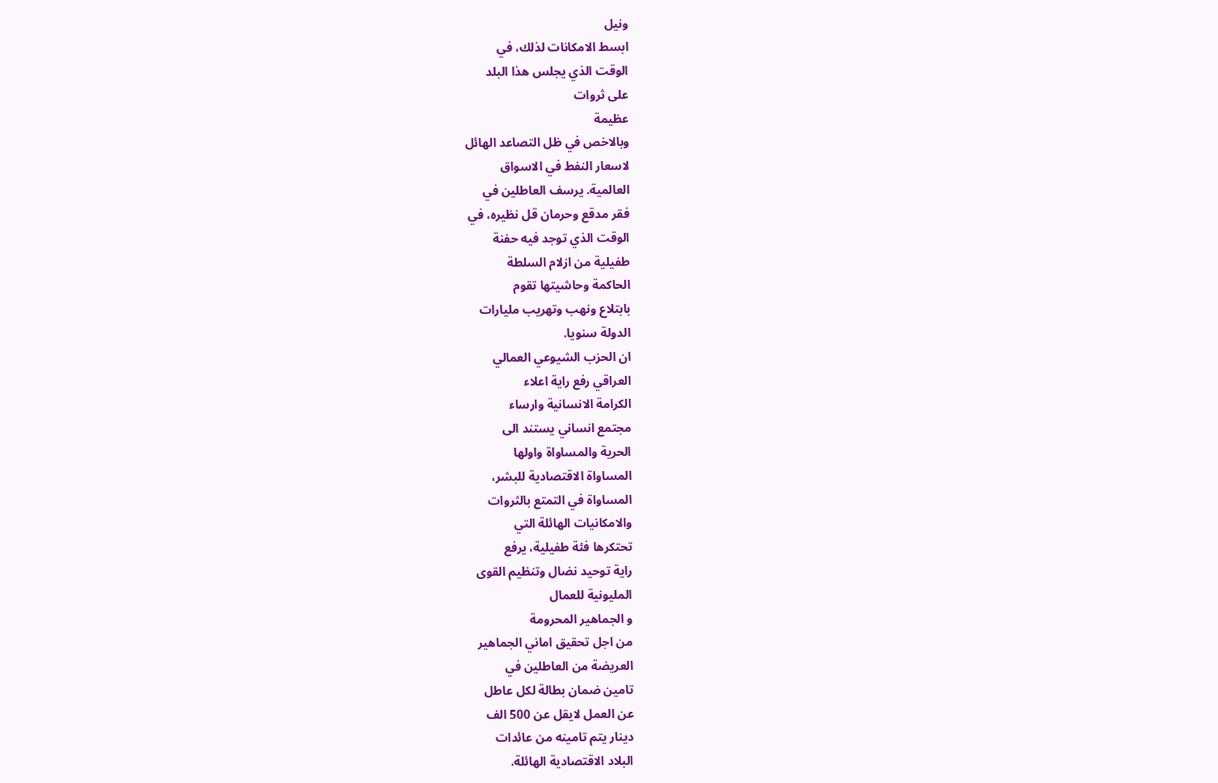ونيل
ابسط الامكانات لذلك، في
الوقت الذي يجلس هذا البلد
على ثروات
عظيمة
وبالاخص في ظل التصاعد الهائل
لاسعار النفط في الاسواق
العالمية. يرسف العاطلين في
فقر مدقع وحرمان قل نظيره، في
الوقت الذي توجد فيه حفنة
طفيلية من ازلام السلطة
الحاكمة وحاشيتها تقوم
بابتلاع ونهب وتهريب مليارات
الدولة سنويا.
ان الحزب الشيوعي العمالي
العراقي رفع راية اعلاء
الكرامة الانسانية وارساء
مجتمع انساني يستند الى
الحرية والمساواة واولها
المساواة الاقتصادية للبشر،
المساواة في التمتع بالثروات
والامكانيات الهائلة التي
تحتكرها فئة طفيلية، يرفع
راية توحيد نضال وتنظيم القوى
المليونية للعمال
و الجماهير المحرومة
من اجل تحقيق اماني الجماهير
العريضة من العاطلين في
تامين ضمان بطالة لكل عاطل
عن العمل لايقل عن 500 الف
دينار يتم تامينه من عائدات
البلاد الاقتصادية الهائلة.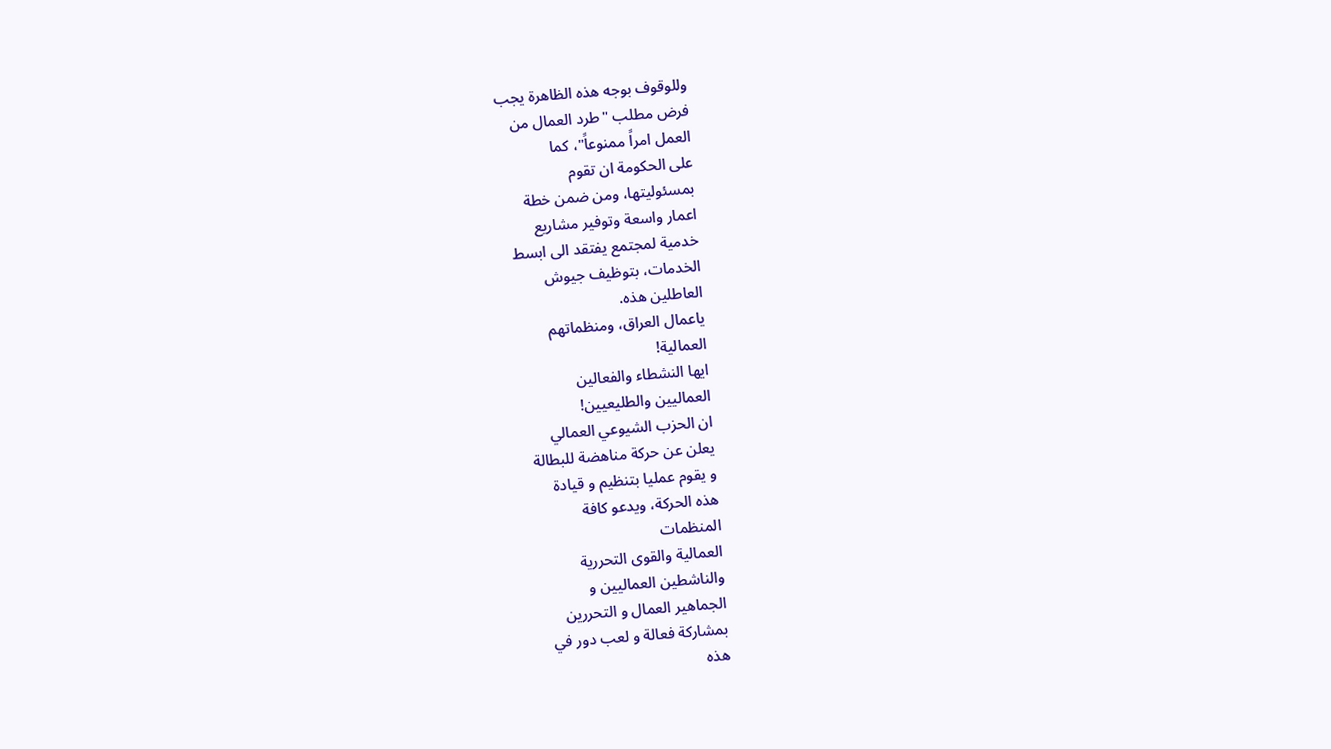وللوقوف بوجه هذه الظاهرة يجب
فرض مطلب "طرد العمال من
العمل امراً ممنوعاً"، كما
على الحكومة ان تقوم
بمسئوليتها، ومن ضمن خطة
اعمار واسعة وتوفير مشاريع
خدمية لمجتمع يفتقد الى ابسط
الخدمات، بتوظيف جيوش
العاطلين هذه.
ياعمال العراق، ومنظماتهم
العمالية!
ايها النشطاء والفعالين
العماليين والطليعيين!
ان الحزب الشيوعي العمالي
يعلن عن حركة مناهضة للبطالة
و يقوم عمليا بتنظيم و قيادة
هذه الحركة، ويدعو كافة
المنظمات
العمالية والقوى التحررية
والناشطين العماليين و
الجماهير العمال و التحررين
بمشاركة فعالة و لعب دور في
هذه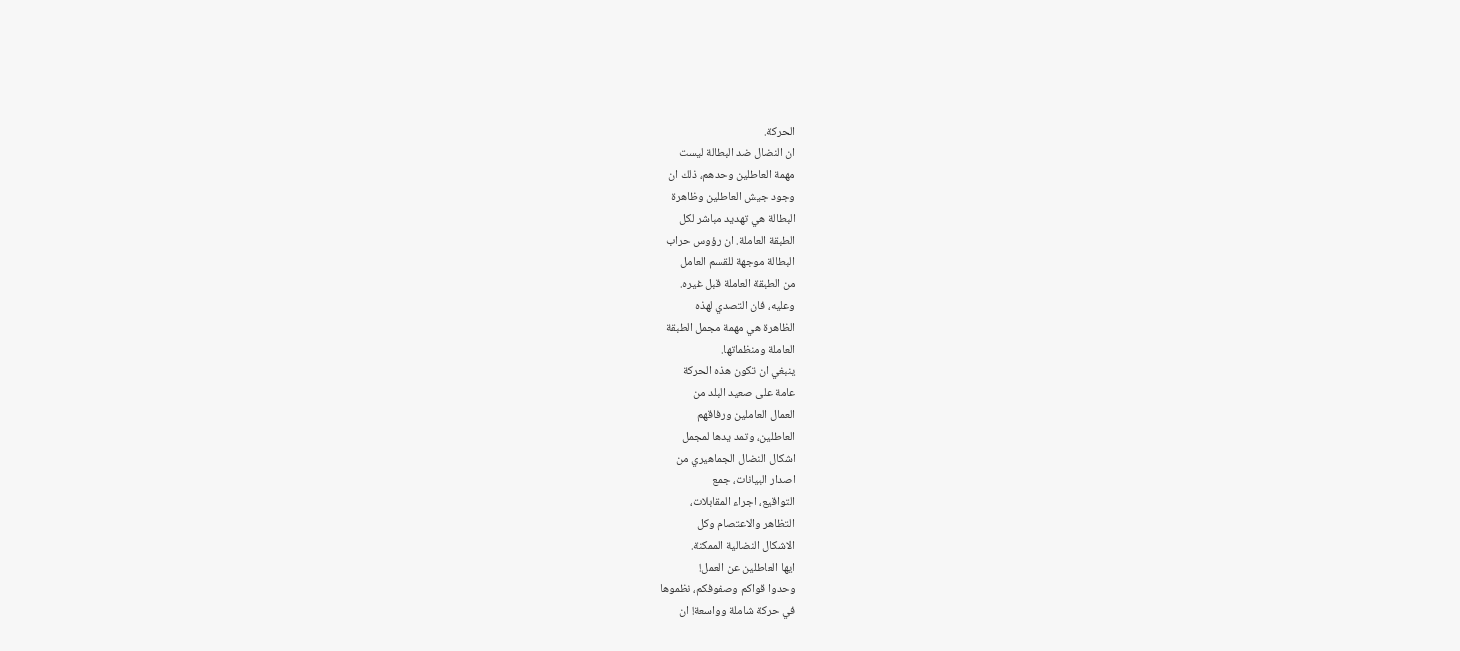الحركة.
ان النضال ضد البطالة ليست
مهمة العاطلين وحدهم، ذلك ان
وجود جيش العاطلين وظاهرة
البطالة هي تهديد مباشر لكل
الطبقة العاملة. ان رؤوس حراب
البطالة موجهة للقسم العامل
من الطبقة العاملة قبل غيره.
وعليه، فان التصدي لهذه
الظاهرة هي مهمة مجمل الطبقة
العاملة ومنظماتها.
ينبغي ان تكون هذه الحركة
عامة على صعيد البلد من
العمال العاملين ورفاقهم
العاطلين، وتمد يدها لمجمل
اشكال النضال الجماهيري من
اصدار البيانات، جمع
التواقيع، اجراء المقابلات،
التظاهر والاعتصام وكل
الاشكال النضالية الممكنة.
ايها العاطلين عن العمل!
وحدوا قواكم وصفوفكم، نظموها
في حركة شاملة وواسعة! ان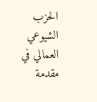الحزب الشيوعي العمالي في
مقدمة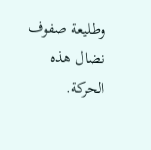وطليعة صفوف نضال هذه
الحركة.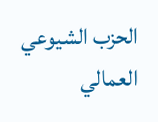الحزب الشيوعي العمالي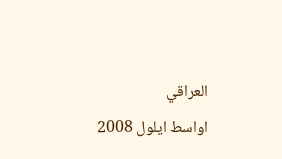العراقي
اواسط ايلول 2008